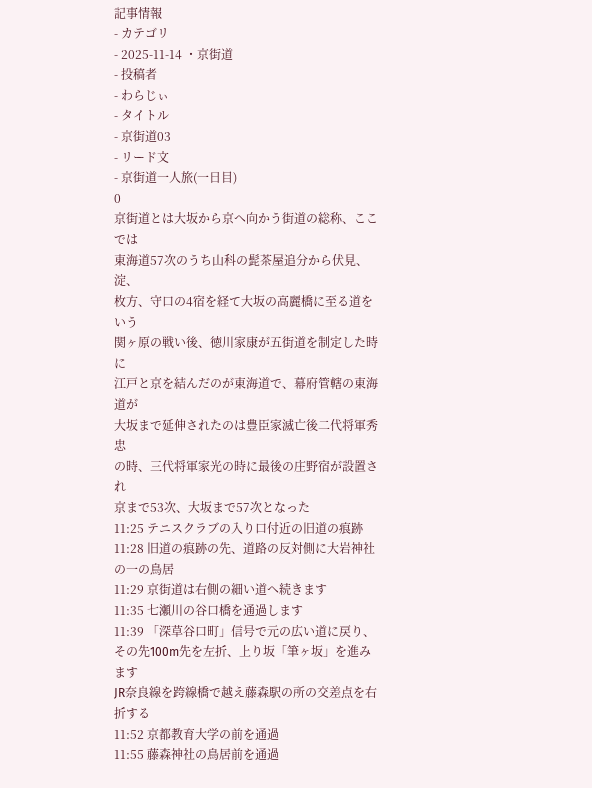記事情報
- カテゴリ
- 2025-11-14 ・京街道
- 投稿者
- わらじぃ
- タイトル
- 京街道03
- リード文
- 京街道一人旅(一日目)
0
京街道とは大坂から京へ向かう街道の総称、ここでは
東海道57次のうち山科の髭茶屋追分から伏見、淀、
枚方、守口の4宿を経て大坂の高麗橋に至る道をいう
関ヶ原の戦い後、徳川家康が五街道を制定した時に
江戸と京を結んだのが東海道で、幕府管轄の東海道が
大坂まで延伸されたのは豊臣家滅亡後二代将軍秀忠
の時、三代将軍家光の時に最後の庄野宿が設置され
京まで53次、大坂まで57次となった
11:25 テニスクラブの入り口付近の旧道の痕跡
11:28 旧道の痕跡の先、道路の反対側に大岩神社の一の鳥居
11:29 京街道は右側の細い道へ続きます
11:35 七瀬川の谷口橋を通過します
11:39 「深草谷口町」信号で元の広い道に戻り、
その先100m先を左折、上り坂「筆ヶ坂」を進みます
JR奈良線を跨線橋で越え藤森駅の所の交差点を右折する
11:52 京都教育大学の前を通過
11:55 藤森神社の鳥居前を通過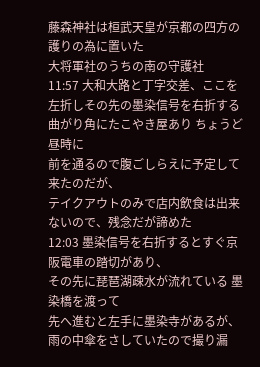藤森神社は桓武天皇が京都の四方の護りの為に置いた
大将軍社のうちの南の守護社
11:57 大和大路と丁字交差、ここを左折しその先の墨染信号を右折する
曲がり角にたこやき屋あり ちょうど昼時に
前を通るので腹ごしらえに予定して来たのだが、
テイクアウトのみで店内飲食は出来ないので、残念だが諦めた
12:03 墨染信号を右折するとすぐ京阪電車の踏切があり、
その先に琵琶湖疎水が流れている 墨染橋を渡って
先へ進むと左手に墨染寺があるが、
雨の中傘をさしていたので撮り漏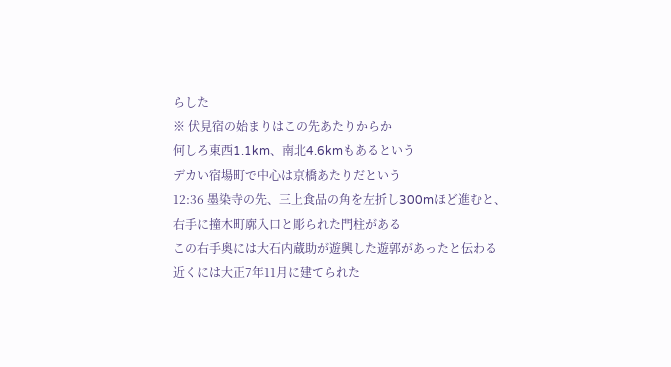らした
※ 伏見宿の始まりはこの先あたりからか
何しろ東西1.1km、南北4.6kmもあるという
デカい宿場町で中心は京橋あたりだという
12:36 墨染寺の先、三上食品の角を左折し300mほど進むと、
右手に撞木町廓入口と彫られた門柱がある
この右手奥には大石内蔵助が遊興した遊郭があったと伝わる
近くには大正7年11月に建てられた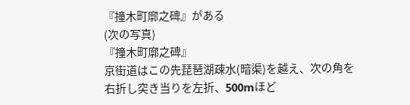『撞木町廓之碑』がある
(次の写真)
『撞木町廓之碑』
京街道はこの先琵琶湖疎水(暗渠)を越え、次の角を
右折し突き当りを左折、500mほど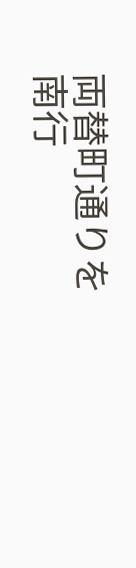両替町通りを南行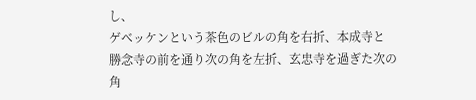し、
ゲベッケンという茶色のビルの角を右折、本成寺と
勝念寺の前を通り次の角を左折、玄忠寺を過ぎた次の
角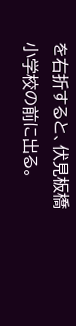を右折すると、伏見板橋小学校の前に出る。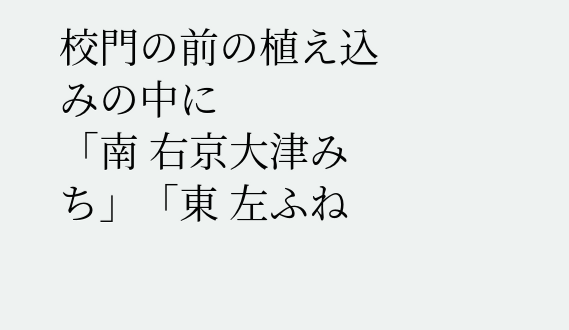校門の前の植え込みの中に
「南 右京大津みち」「東 左ふね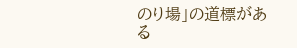のり場」の道標がある